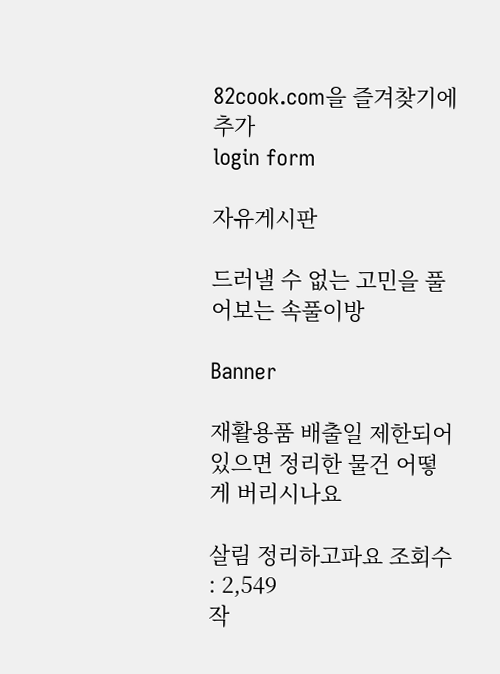82cook.com을 즐겨찾기에 추가
login form

자유게시판

드러낼 수 없는 고민을 풀어보는 속풀이방

Banner

재활용품 배출일 제한되어 있으면 정리한 물건 어떻게 버리시나요

살림 정리하고파요 조회수 : 2,549
작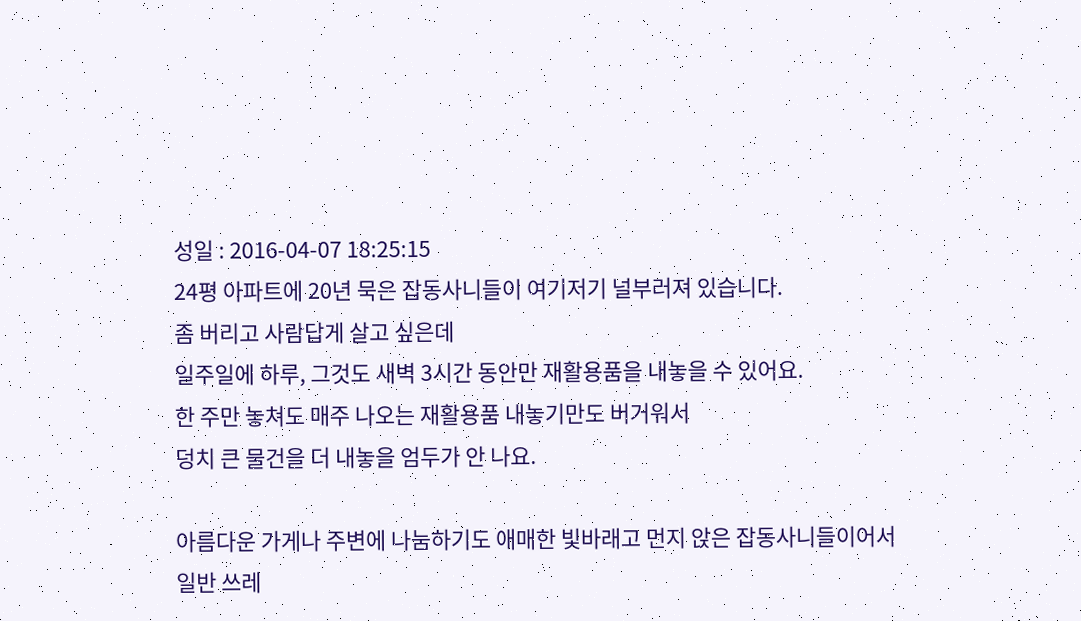성일 : 2016-04-07 18:25:15
24평 아파트에 20년 묵은 잡동사니들이 여기저기 널부러져 있습니다.
좀 버리고 사람답게 살고 싶은데
일주일에 하루, 그것도 새벽 3시간 동안만 재활용품을 내놓을 수 있어요.
한 주만 놓쳐도 매주 나오는 재활용품 내놓기만도 버거워서
덩치 큰 물건을 더 내놓을 엄두가 안 나요.

아름다운 가게나 주변에 나눔하기도 애매한 빛바래고 먼지 앉은 잡동사니들이어서
일반 쓰레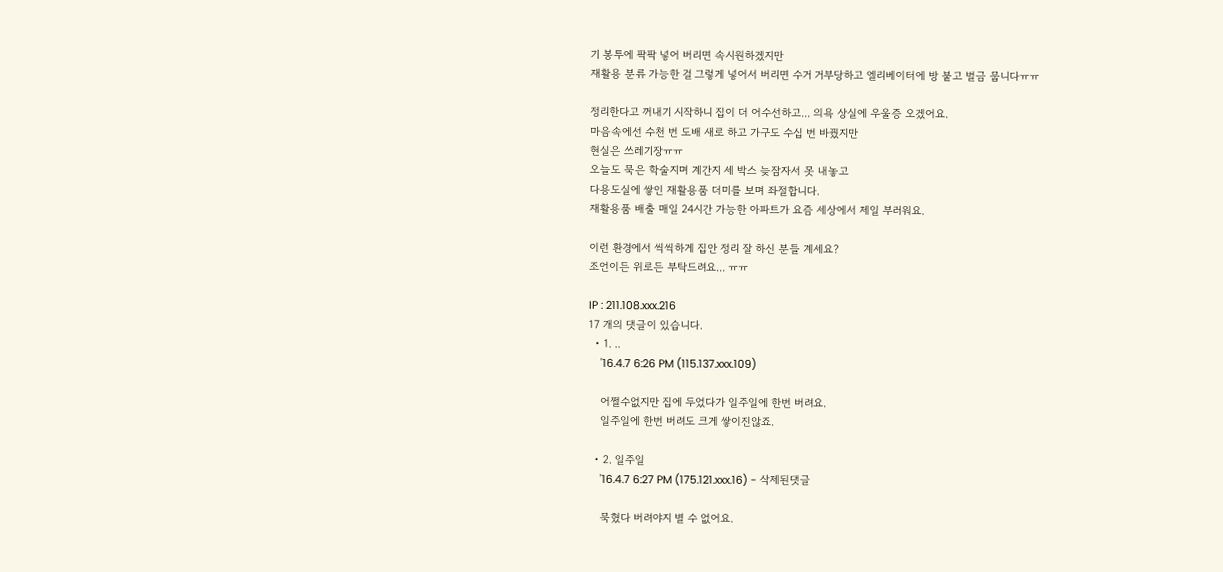기 봉투에 팍팍 넣어 버리면 속시원하겠지만
재활용 분류 가능한 걸 그렇게 넣어서 버리면 수거 거부당하고 엘리베이터에 방 붙고 벌금 뭅니다ㅠㅠ

정리한다고 꺼내기 시작하니 집이 더 어수선하고... 의욕 상실에 우울증 오겠어요.
마음속에선 수천 번 도배 새로 하고 가구도 수십 번 바꿨지만
현실은 쓰레기장ㅠㅠ
오늘도 묵은 학술지며 계간지 세 박스 늦잠자서 못 내놓고
다용도실에 쌓인 재활용품 더미를 보며 좌절합니다.
재활용품 배출 매일 24시간 가능한 아파트가 요즘 세상에서 제일 부러워요.

이런 환경에서 씩씩하게 집안 정리 잘 하신 분들 계세요?
조언이든 위로든 부탁드려요... ㅠㅠ

IP : 211.108.xxx.216
17 개의 댓글이 있습니다.
  • 1. ..
    '16.4.7 6:26 PM (115.137.xxx.109)

    어쩔수없지만 집에 두었다가 일주일에 한번 버려요.
    일주일에 한번 버려도 크게 쌓이진않죠.

  • 2. 일주일
    '16.4.7 6:27 PM (175.121.xxx.16) - 삭제된댓글

    묵혔다 버려야지 별 수 없어요.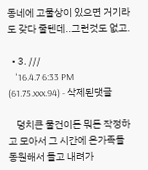동네에 고물상이 있으면 거기라도 갖다 줄텐데..그런것도 없고.

  • 3. ///
    '16.4.7 6:33 PM (61.75.xxx.94) - 삭제된댓글

    덩치큰 물건이든 뭐든 작정하고 모아서 그 시간에 온가족들 동원해서 들고 내려가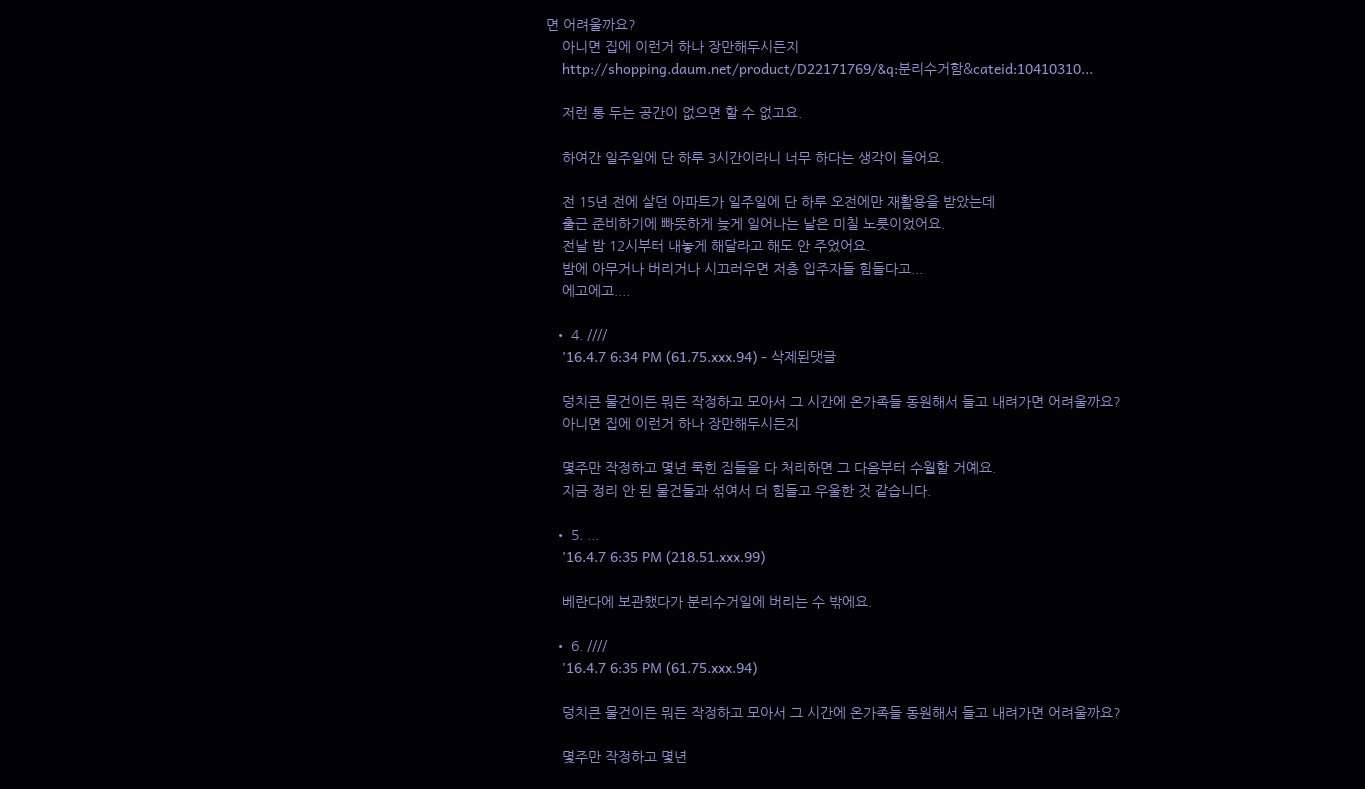면 어려울까요?
    아니면 집에 이런거 하나 장만해두시든지
    http://shopping.daum.net/product/D22171769/&q:분리수거함&cateid:10410310...

    저런 통 두는 공간이 없으면 할 수 없고요.

    하여간 일주일에 단 하루 3시간이라니 너무 하다는 생각이 들어요.

    전 15년 전에 살던 아파트가 일주일에 단 하루 오전에만 재활용을 받았는데
    출근 준비하기에 빠뜻하게 늦게 일어나는 날은 미칠 노릇이었어요.
    전날 밤 12시부터 내놓게 해달라고 해도 안 주었어요.
    밤에 아무거나 버리거나 시끄러우면 저층 입주자들 힘들다고...
    에고에고....

  • 4. ////
    '16.4.7 6:34 PM (61.75.xxx.94) - 삭제된댓글

    덩치큰 물건이든 뭐든 작정하고 모아서 그 시간에 온가족들 동원해서 들고 내려가면 어려울까요?
    아니면 집에 이런거 하나 장만해두시든지

    몇주만 작정하고 몇년 묵힌 짐들을 다 처리하면 그 다음부터 수월할 거예요.
    지금 정리 안 된 물건들과 섞여서 더 힘들고 우울한 것 같습니다.

  • 5. ...
    '16.4.7 6:35 PM (218.51.xxx.99)

    베란다에 보관했다가 분리수거일에 버리는 수 밖에요.

  • 6. ////
    '16.4.7 6:35 PM (61.75.xxx.94)

    덩치큰 물건이든 뭐든 작정하고 모아서 그 시간에 온가족들 동원해서 들고 내려가면 어려울까요?

    몇주만 작정하고 몇년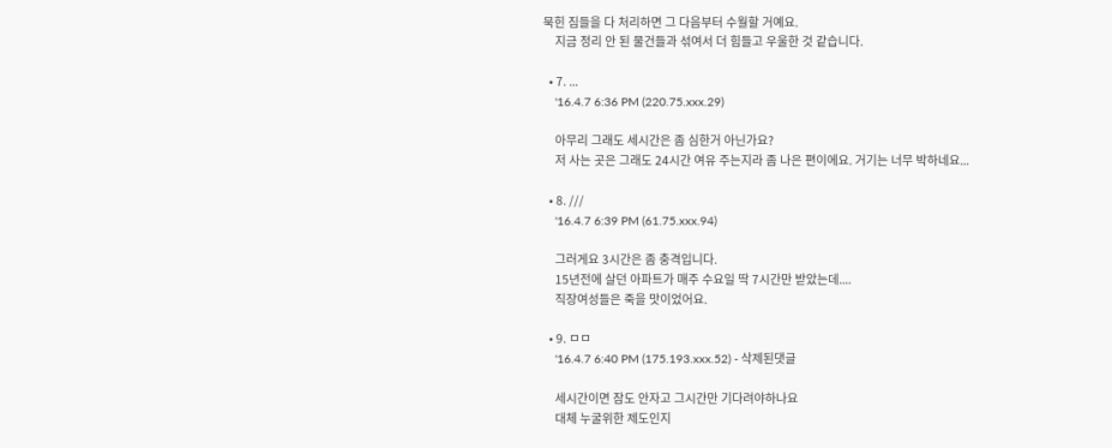묵힌 짐들을 다 처리하면 그 다음부터 수월할 거예요.
    지금 정리 안 된 물건들과 섞여서 더 힘들고 우울한 것 같습니다.

  • 7. ...
    '16.4.7 6:36 PM (220.75.xxx.29)

    아무리 그래도 세시간은 좀 심한거 아닌가요?
    저 사는 곳은 그래도 24시간 여유 주는지라 좀 나은 편이에요. 거기는 너무 박하네요...

  • 8. ///
    '16.4.7 6:39 PM (61.75.xxx.94)

    그러게요 3시간은 좀 충격입니다.
    15년전에 살던 아파트가 매주 수요일 딱 7시간만 받았는데....
    직장여성들은 죽을 맛이었어요.

  • 9. ㅁㅁ
    '16.4.7 6:40 PM (175.193.xxx.52) - 삭제된댓글

    세시간이면 잠도 안자고 그시간만 기다려야하나요
    대체 누굴위한 제도인지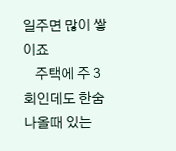일주면 많이 쌓이죠
    주택에 주 3회인데도 한숨나올때 있는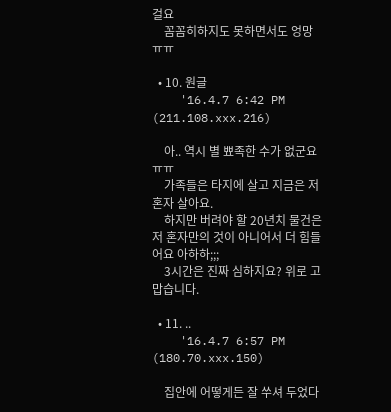걸요
    꼼꼼히하지도 못하면서도 엉망 ㅠㅠ

  • 10. 원글
    '16.4.7 6:42 PM (211.108.xxx.216)

    아.. 역시 별 뾰족한 수가 없군요ㅠㅠ
    가족들은 타지에 살고 지금은 저 혼자 살아요.
    하지만 버려야 할 20년치 물건은 저 혼자만의 것이 아니어서 더 힘들어요 아하하;;;
    3시간은 진짜 심하지요? 위로 고맙습니다.

  • 11. ..
    '16.4.7 6:57 PM (180.70.xxx.150)

    집안에 어떻게든 잘 쑤셔 두었다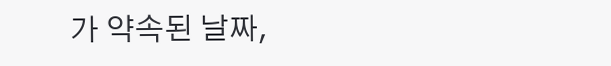가 약속된 날짜,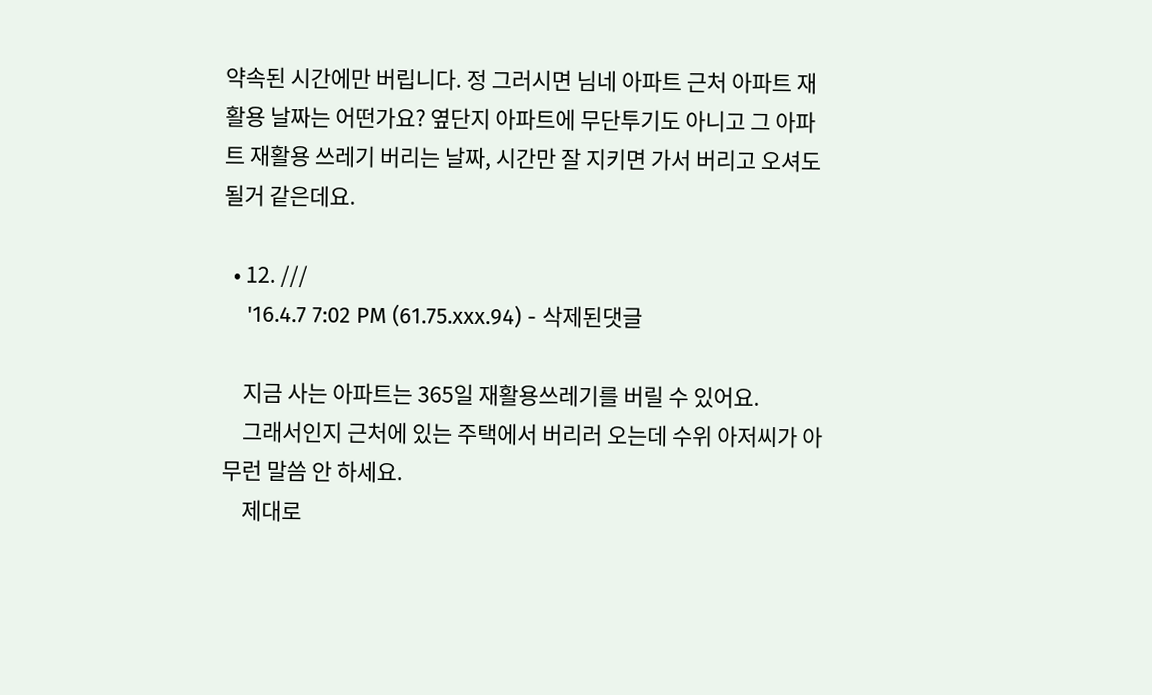약속된 시간에만 버립니다. 정 그러시면 님네 아파트 근처 아파트 재활용 날짜는 어떤가요? 옆단지 아파트에 무단투기도 아니고 그 아파트 재활용 쓰레기 버리는 날짜, 시간만 잘 지키면 가서 버리고 오셔도 될거 같은데요.

  • 12. ///
    '16.4.7 7:02 PM (61.75.xxx.94) - 삭제된댓글

    지금 사는 아파트는 365일 재활용쓰레기를 버릴 수 있어요.
    그래서인지 근처에 있는 주택에서 버리러 오는데 수위 아저씨가 아무런 말씀 안 하세요.
    제대로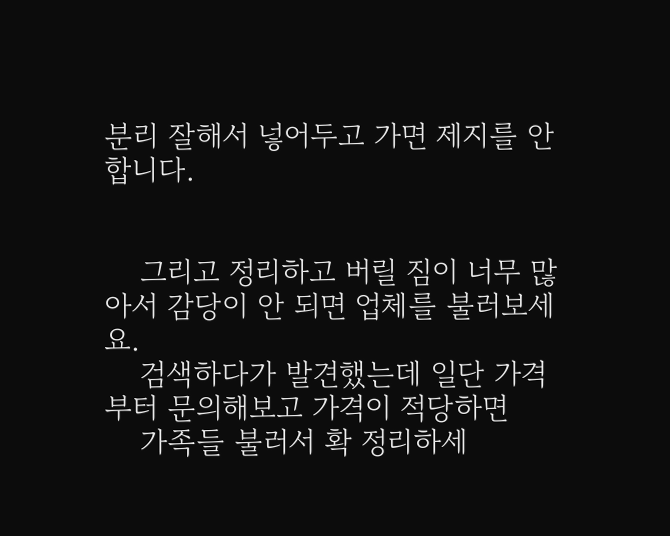분리 잘해서 넣어두고 가면 제지를 안 합니다.


    그리고 정리하고 버릴 짐이 너무 많아서 감당이 안 되면 업체를 불러보세요.
    검색하다가 발견했는데 일단 가격부터 문의해보고 가격이 적당하면
    가족들 불러서 확 정리하세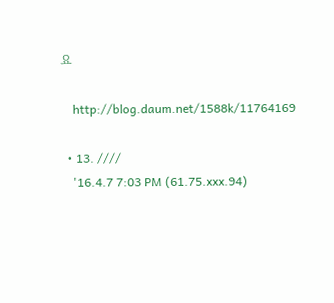요

    http://blog.daum.net/1588k/11764169

  • 13. ////
    '16.4.7 7:03 PM (61.75.xxx.94)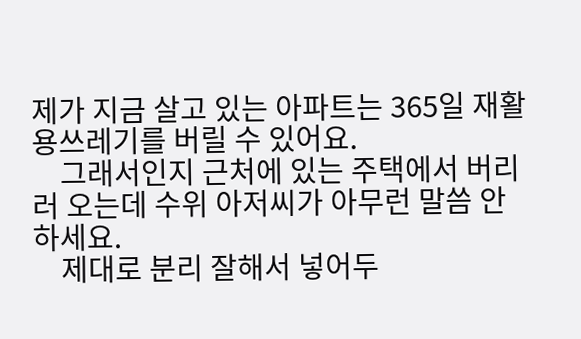제가 지금 살고 있는 아파트는 365일 재활용쓰레기를 버릴 수 있어요.
    그래서인지 근처에 있는 주택에서 버리러 오는데 수위 아저씨가 아무런 말씀 안 하세요.
    제대로 분리 잘해서 넣어두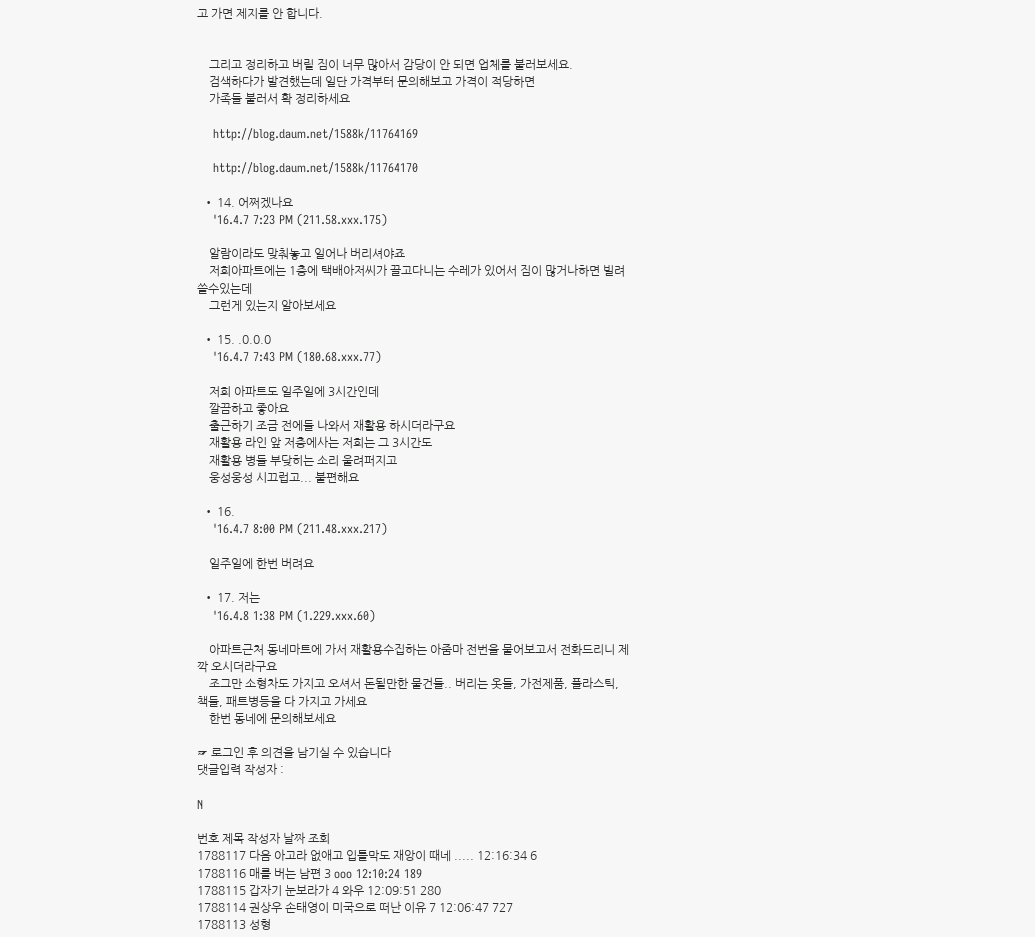고 가면 제지를 안 합니다.


    그리고 정리하고 버릴 짐이 너무 많아서 감당이 안 되면 업체를 불러보세요.
    검색하다가 발견했는데 일단 가격부터 문의해보고 가격이 적당하면
    가족들 불러서 확 정리하세요

    http://blog.daum.net/1588k/11764169

    http://blog.daum.net/1588k/11764170

  • 14. 어쩌겠나요
    '16.4.7 7:23 PM (211.58.xxx.175)

    알람이라도 맞춰놓고 일어나 버리셔야죠
    저희아파트에는 1층에 택배아저씨가 끌고다니는 수레가 있어서 짐이 많거나하면 빌려쓸수있는데
    그런게 있는지 알아보세요

  • 15. .0.0.0
    '16.4.7 7:43 PM (180.68.xxx.77)

    저희 아파트도 일주일에 3시간인데
    깔끔하고 좋아요
    출근하기 조금 전에들 나와서 재활용 하시더라구요
    재활용 라인 앞 저층에사는 저희는 그 3시간도
    재활용 병들 부닺히는 소리 울려퍼지고
    웅성웅성 시끄럽고... 불편해요

  • 16.
    '16.4.7 8:00 PM (211.48.xxx.217)

    일주일에 한번 버려요

  • 17. 저는
    '16.4.8 1:38 PM (1.229.xxx.60)

    아파트근처 동네마트에 가서 재활용수집하는 아줌마 전번을 물어보고서 전화드리니 제깍 오시더라구요
    조그만 소형차도 가지고 오셔서 돈될만한 물건들.. 버리는 옷들, 가전제품, 플라스틱, 책들, 패트병등을 다 가지고 가세요
    한번 동네에 문의해보세요

☞ 로그인 후 의견을 남기실 수 있습니다
댓글입력 작성자 :

N

번호 제목 작성자 날짜 조회
1788117 다음 아고라 없애고 입틀막도 재앙이 때네 ..... 12:16:34 6
1788116 매를 버는 남편 3 ooo 12:10:24 189
1788115 갑자기 눈보라가 4 와우 12:09:51 280
1788114 권상우 손태영이 미국으로 떠난 이유 7 12:06:47 727
1788113 성형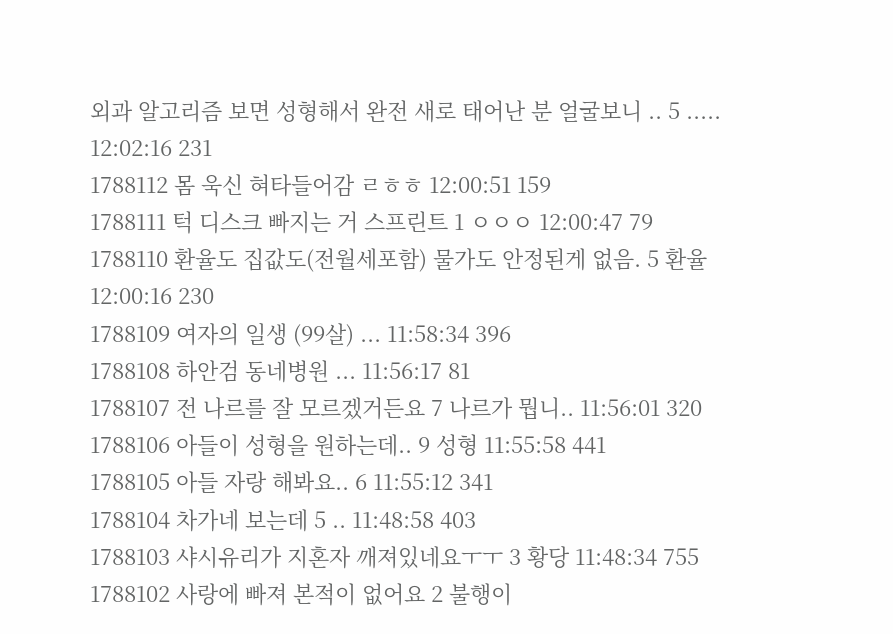외과 알고리즘 보면 성형해서 완전 새로 태어난 분 얼굴보니 .. 5 ..... 12:02:16 231
1788112 몸 욱신 혀타들어감 ㄹㅎㅎ 12:00:51 159
1788111 턱 디스크 빠지는 거 스프린트 1 ㅇㅇㅇ 12:00:47 79
1788110 환율도 집값도(전월세포함) 물가도 안정된게 없음. 5 환율 12:00:16 230
1788109 여자의 일생 (99살) ... 11:58:34 396
1788108 하안검 동네병원 ... 11:56:17 81
1788107 전 나르를 잘 모르겠거든요 7 나르가 뭡니.. 11:56:01 320
1788106 아들이 성형을 원하는데.. 9 성형 11:55:58 441
1788105 아들 자랑 해봐요.. 6 11:55:12 341
1788104 차가네 보는데 5 .. 11:48:58 403
1788103 샤시유리가 지혼자 깨져있네요ㅜㅜ 3 황당 11:48:34 755
1788102 사랑에 빠져 본적이 없어요 2 불행이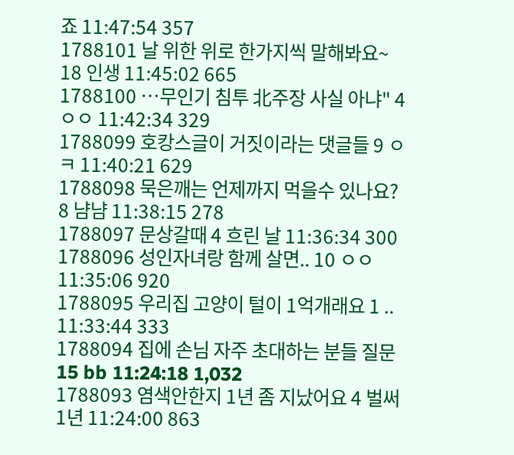죠 11:47:54 357
1788101 날 위한 위로 한가지씩 말해봐요~ 18 인생 11:45:02 665
1788100 …무인기 침투 北주장 사실 아냐" 4 ㅇㅇ 11:42:34 329
1788099 호캉스글이 거짓이라는 댓글들 9 ㅇㅋ 11:40:21 629
1788098 묵은깨는 언제까지 먹을수 있나요? 8 냠냠 11:38:15 278
1788097 문상갈때 4 흐린 날 11:36:34 300
1788096 성인자녀랑 함께 살면.. 10 ㅇㅇ 11:35:06 920
1788095 우리집 고양이 털이 1억개래요 1 .. 11:33:44 333
1788094 집에 손님 자주 초대하는 분들 질문 15 bb 11:24:18 1,032
1788093 염색안한지 1년 좀 지났어요 4 벌써1년 11:24:00 863